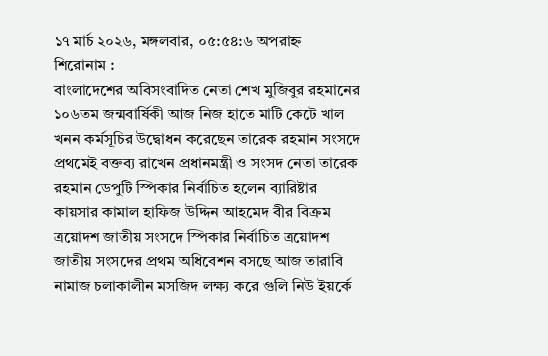১৭ মার্চ ২০২৬, মঙ্গলবার, ০৫:৫৪:৬ অপরাহ্ন
শিরোনাম :
বাংলাদেশের অবিসংবাদিত নেতা শেখ মুজিবুর রহমানের ১০৬তম জন্মবার্ষিকী আজ নিজ হাতে মাটি কেটে খাল খনন কর্মসূচির উদ্বোধন করেছেন তারেক রহমান সংসদে প্রথমেই বক্তব্য রাখেন প্রধানমন্ত্রী ও সংসদ নেতা তারেক রহমান ডেপুটি স্পিকার নির্বাচিত হলেন ব্যারিষ্টার কায়সার কামাল হাফিজ উদ্দিন আহমেদ বীর বিক্রম ত্রয়োদশ জাতীয় সংসদে স্পিকার নির্বাচিত ত্রয়োদশ জাতীয় সংসদের প্রথম অধিবেশন বসছে আজ তারাবি নামাজ চলাকালীন মসজিদ লক্ষ্য করে গুলি নিউ ইয়র্কে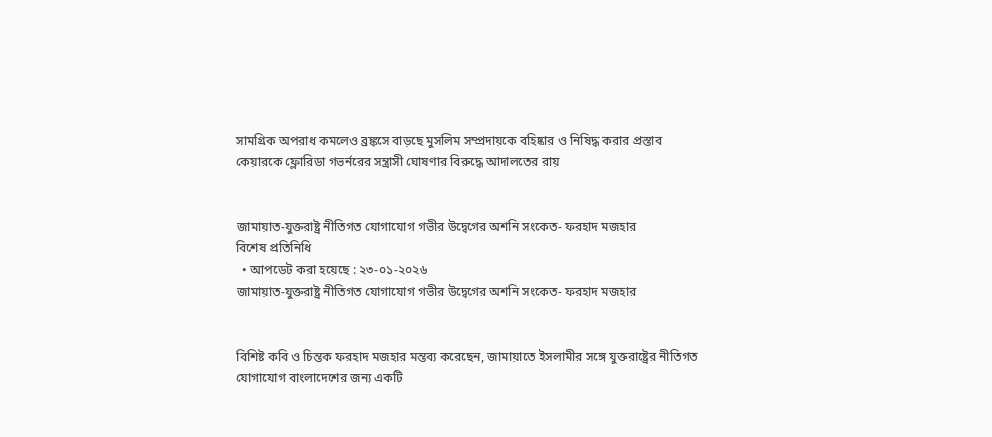সামগ্রিক অপরাধ কমলেও ব্রঙ্কসে বাড়ছে মুসলিম সম্প্রদায়কে বহিষ্কার ও নিষিদ্ধ করার প্রস্তাব কেয়ারকে ফ্লোরিডা গভর্নরের সন্ত্রাসী ঘোষণার বিরুদ্ধে আদালতের রায়


জামায়াত-যুক্তরাষ্ট্র নীতিগত যোগাযোগ গভীর উদ্বেগের অশনি সংকেত- ফরহাদ মজহার
বিশেষ প্রতিনিধি
  • আপডেট করা হয়েছে : ২৩-০১-২০২৬
জামায়াত-যুক্তরাষ্ট্র নীতিগত যোগাযোগ গভীর উদ্বেগের অশনি সংকেত- ফরহাদ মজহার


বিশিষ্ট কবি ও চিন্তক ফরহাদ মজহার মন্তব্য করেছেন, জামায়াতে ইসলামীর সঙ্গে যুক্তরাষ্ট্রের নীতিগত যোগাযোগ বাংলাদেশের জন্য একটি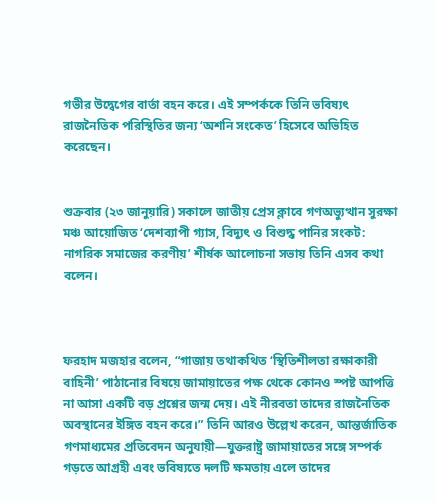গভীর উদ্বেগের বার্তা বহন করে। এই সম্পর্ককে তিনি ভবিষ্যৎ রাজনৈতিক পরিস্থিতির জন্য ‘অশনি সংকেত’ হিসেবে অভিহিত করেছেন।


শুক্রবার (২৩ জানুয়ারি) সকালে জাতীয় প্রেস ক্লাবে গণঅভ্যুত্থান সুরক্ষা মঞ্চ আয়োজিত ‘দেশব্যাপী গ্যাস, বিদ্যুৎ ও বিশুদ্ধ পানির সংকট: নাগরিক সমাজের করণীয়’ শীর্ষক আলোচনা সভায় তিনি এসব কথা বলেন।



ফরহাদ মজহার বলেন, “গাজায় তথাকথিত ‘স্থিতিশীলতা রক্ষাকারী বাহিনী’ পাঠানোর বিষয়ে জামায়াতের পক্ষ থেকে কোনও স্পষ্ট আপত্তি না আসা একটি বড় প্রশ্নের জন্ম দেয়। এই নীরবতা তাদের রাজনৈতিক অবস্থানের ইঙ্গিত বহন করে।” তিনি আরও উল্লেখ করেন, আন্তর্জাতিক গণমাধ্যমের প্রতিবেদন অনুযায়ী—যুক্তরাষ্ট্র জামায়াতের সঙ্গে সম্পর্ক গড়তে আগ্রহী এবং ভবিষ্যতে দলটি ক্ষমতায় এলে তাদের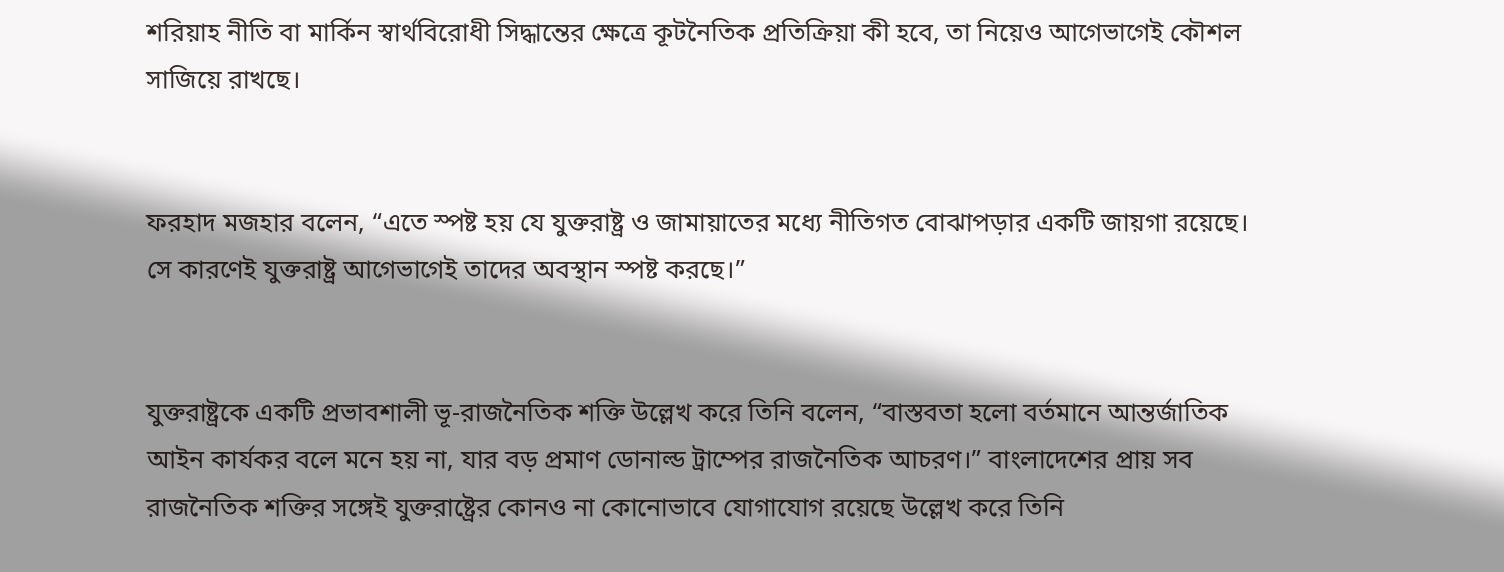শরিয়াহ নীতি বা মার্কিন স্বার্থবিরোধী সিদ্ধান্তের ক্ষেত্রে কূটনৈতিক প্রতিক্রিয়া কী হবে, তা নিয়েও আগেভাগেই কৌশল সাজিয়ে রাখছে।


ফরহাদ মজহার বলেন, “এতে স্পষ্ট হয় যে যুক্তরাষ্ট্র ও জামায়াতের মধ্যে নীতিগত বোঝাপড়ার একটি জায়গা রয়েছে। সে কারণেই যুক্তরাষ্ট্র আগেভাগেই তাদের অবস্থান স্পষ্ট করছে।”


যুক্তরাষ্ট্রকে একটি প্রভাবশালী ভূ-রাজনৈতিক শক্তি উল্লেখ করে তিনি বলেন, “বাস্তবতা হলো বর্তমানে আন্তর্জাতিক আইন কার্যকর বলে মনে হয় না, যার বড় প্রমাণ ডোনাল্ড ট্রাম্পের রাজনৈতিক আচরণ।” বাংলাদেশের প্রায় সব রাজনৈতিক শক্তির সঙ্গেই যুক্তরাষ্ট্রের কোনও না কোনোভাবে যোগাযোগ রয়েছে উল্লেখ করে তিনি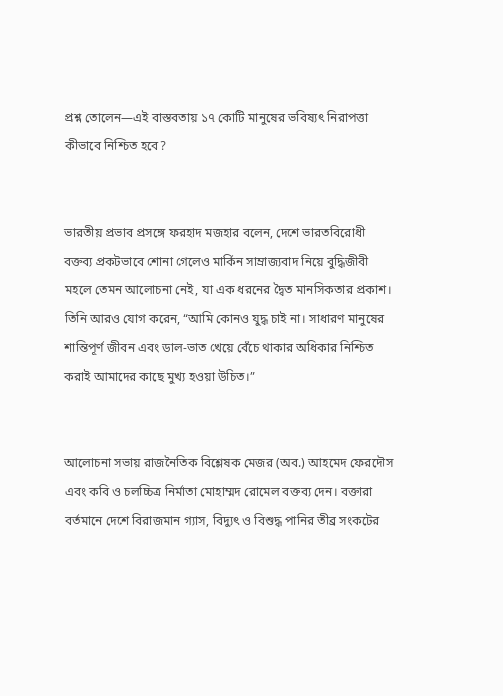প্রশ্ন তোলেন—এই বাস্তবতায় ১৭ কোটি মানুষের ভবিষ্যৎ নিরাপত্তা কীভাবে নিশ্চিত হবে?


ভারতীয় প্রভাব প্রসঙ্গে ফরহাদ মজহার বলেন, দেশে ভারতবিরোধী বক্তব্য প্রকটভাবে শোনা গেলেও মার্কিন সাম্রাজ্যবাদ নিয়ে বুদ্ধিজীবী মহলে তেমন আলোচনা নেই, যা এক ধরনের দ্বৈত মানসিকতার প্রকাশ। তিনি আরও যোগ করেন, “আমি কোনও যুদ্ধ চাই না। সাধারণ মানুষের শান্তিপূর্ণ জীবন এবং ডাল-ভাত খেয়ে বেঁচে থাকার অধিকার নিশ্চিত করাই আমাদের কাছে মুখ্য হওয়া উচিত।”


আলোচনা সভায় রাজনৈতিক বিশ্লেষক মেজর (অব.) আহমেদ ফেরদৌস এবং কবি ও চলচ্চিত্র নির্মাতা মোহাম্মদ রোমেল বক্তব্য দেন। বক্তারা বর্তমানে দেশে বিরাজমান গ্যাস, বিদ্যুৎ ও বিশুদ্ধ পানির তীব্র সংকটের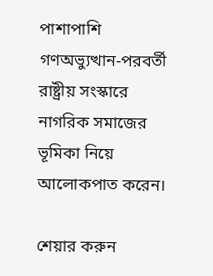পাশাপাশি গণঅভ্যুত্থান-পরবর্তী রাষ্ট্রীয় সংস্কারে নাগরিক সমাজের ভূমিকা নিয়ে আলোকপাত করেন।

শেয়ার করুন